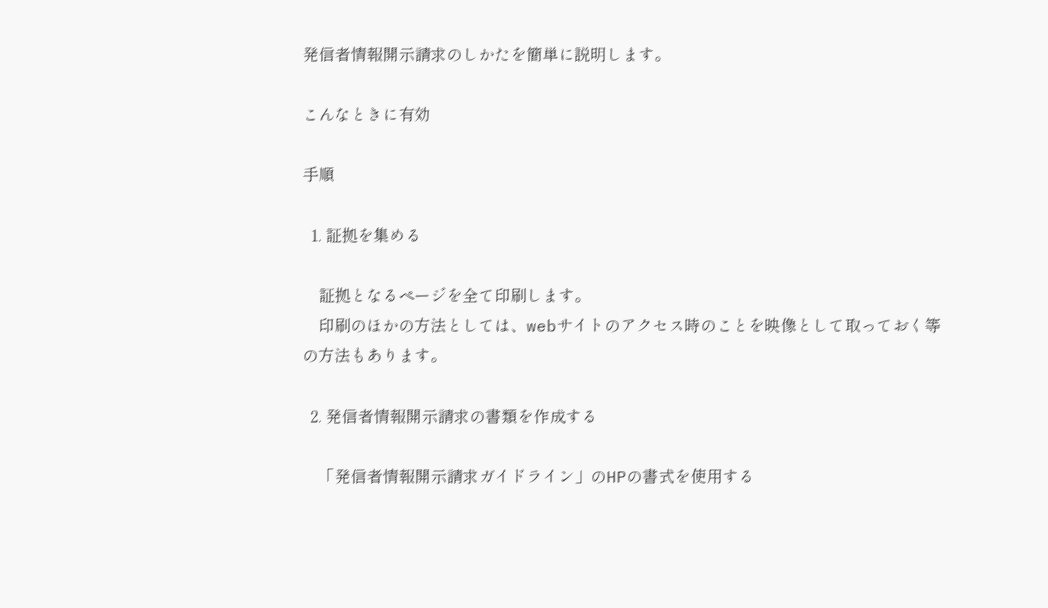発信者情報開示請求のしかたを簡単に説明します。

こんなときに有効

手順

  1. 証拠を集める

    証拠となるページを全て印刷します。
    印刷のほかの方法としては、webサイトのアクセス時のことを映像として取っておく等の方法もあります。

  2. 発信者情報開示請求の書類を作成する

    「発信者情報開示請求ガイドライン」のHPの書式を使用する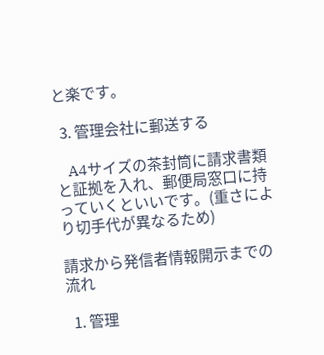と楽です。

  3. 管理会社に郵送する

    A4サイズの茶封筒に請求書類と証拠を入れ、郵便局窓口に持っていくといいです。(重さにより切手代が異なるため)

請求から発信者情報開示までの流れ

  1. 管理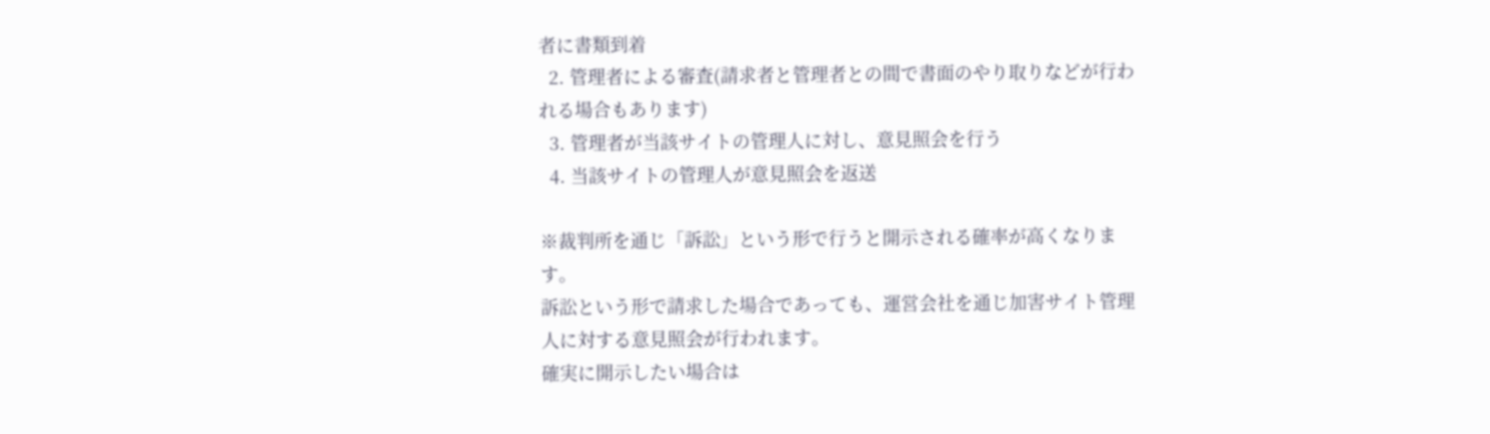者に書類到着
  2. 管理者による審査(請求者と管理者との間で書面のやり取りなどが行われる場合もあります)
  3. 管理者が当該サイトの管理人に対し、意見照会を行う
  4. 当該サイトの管理人が意見照会を返送

※裁判所を通じ「訴訟」という形で行うと開示される確率が高くなります。
訴訟という形で請求した場合であっても、運営会社を通じ加害サイト管理人に対する意見照会が行われます。
確実に開示したい場合は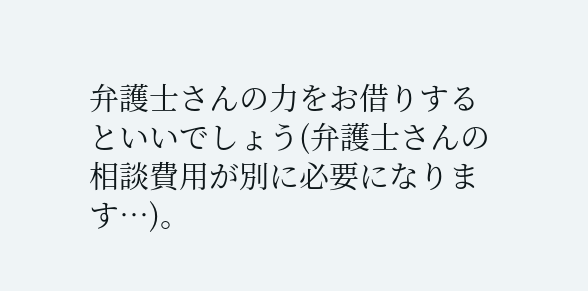弁護士さんの力をお借りするといいでしょう(弁護士さんの相談費用が別に必要になります…)。